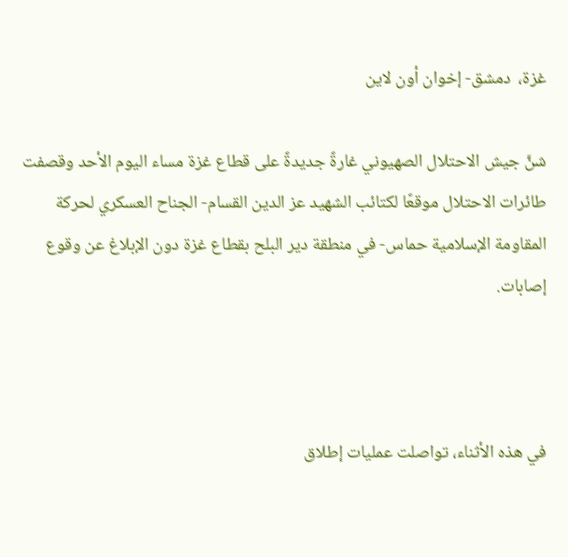غزة،  دمشق- إخوان أون لاين

شنَّ جيش الاحتلال الصهيوني غارةً جديدةً على قطاع غزة مساء اليوم الأحد وقصفت طائرات الاحتلال موقعًا لكتائب الشهيد عز الدين القسام- الجناح العسكري لحركة المقاومة الإسلامية حماس- في منطقة دير البلح بقطاع غزة دون الإبلاغ عن وقوع إصابات.



في هذه الأثناء، تواصلت عمليات إطلاق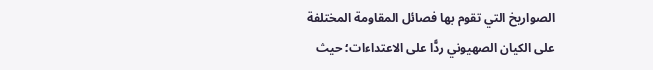الصواريخ التي تقوم بها فصائل المقاومة المختلفة على الكيان الصهيوني ردًّا على الاعتداءات؛ حيث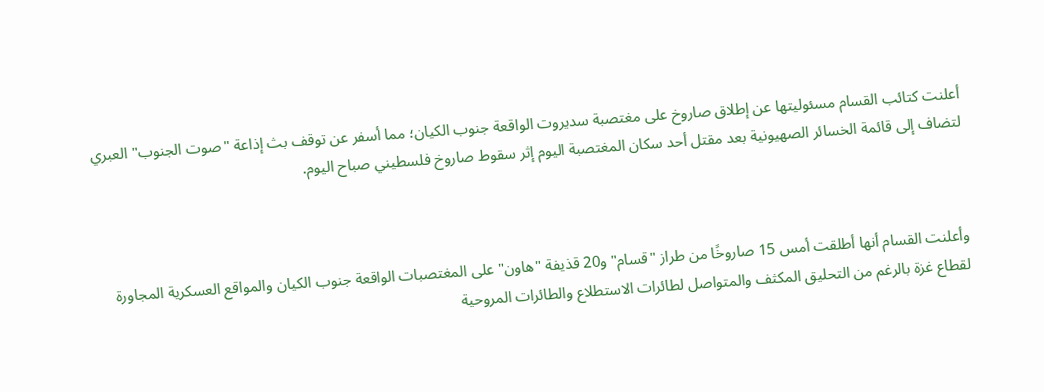أعلنت كتائب القسام مسئوليتها عن إطلاق صاروخ على مغتصبة سديروت الواقعة جنوب الكيان؛ مما أسفر عن توقف بث إذاعة "صوت الجنوب" العبري لتضاف إلى قائمة الخسائر الصهيونية بعد مقتل أحد سكان المغتصبة اليوم إثر سقوط صاروخ فلسطيني صباح اليوم.



وأعلنت القسام أنها أطلقت أمس 15 صاروخًا من طراز "قسام" و20 قذيفة "هاون" على المغتصبات الواقعة جنوب الكيان والمواقع العسكرية المجاورة لقطاع غزة بالرغم من التحليق المكثف والمتواصل لطائرات الاستطلاع والطائرات المروحية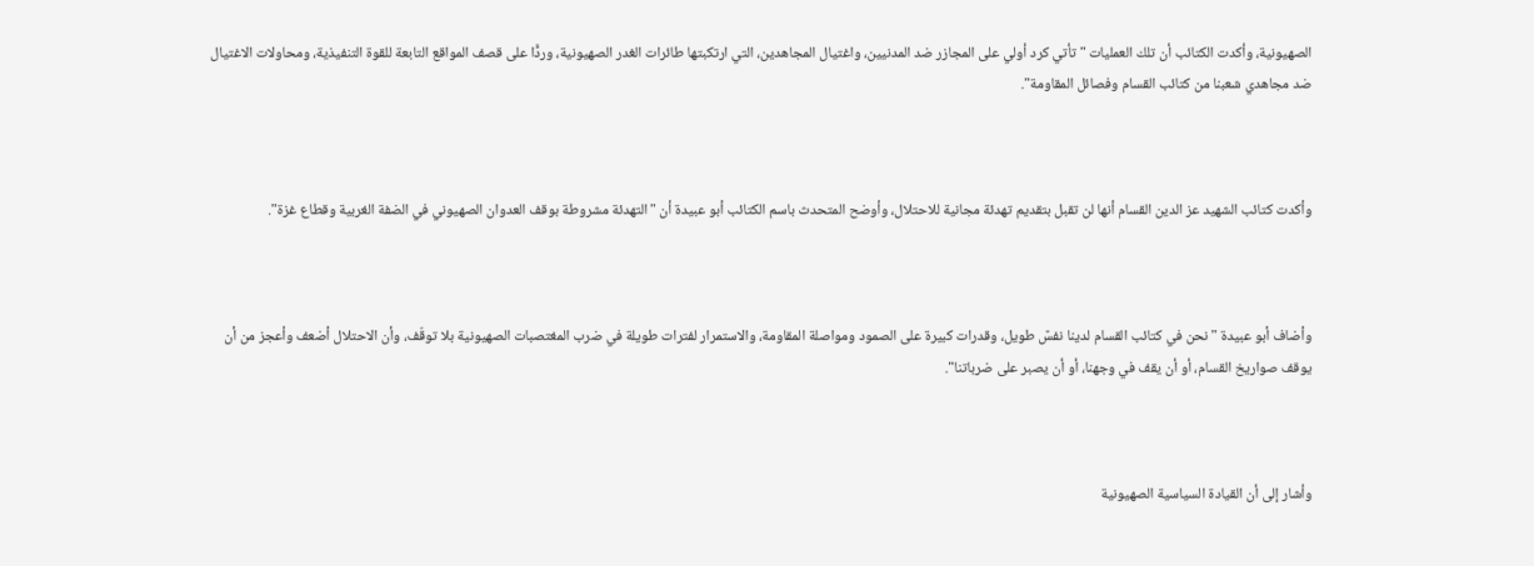الصهيونية، وأكدت الكتائب أن تلك العمليات "تأتي كرد أولي على المجازر ضد المدنيين، واغتيال المجاهدين، التي ارتكبتها طائرات الغدر الصهيونية، وردًّا على قصف المواقع التابعة للقوة التنفيذية، ومحاولات الاغتيال ضد مجاهدي شعبنا من كتائب القسام وفصائل المقاومة".



وأكدت كتائب الشهيد عز الدين القسام أنها لن تقبل بتقديم تهدئة مجانية للاحتلال، وأوضح المتحدث باسم الكتائب أبو عبيدة أن "التهدئة مشروطة بوقف العدوان الصهيوني في الضفة الغربية وقطاع غزة".



وأضاف أبو عبيدة "نحن في كتائب القسام لدينا نفسٌ طويل، وقدرات كبيرة على الصمود ومواصلة المقاومة، والاستمرار لفترات طويلة في ضرب المغتصبات الصهيونية بلا توقّف، وأن الاحتلال أضعف وأعجز من أن يوقف صواريخ القسام، أو أن يقف في وجهنا، أو أن يصبر على ضرباتنا".



وأشار إلى أن القيادة السياسية الصهيونية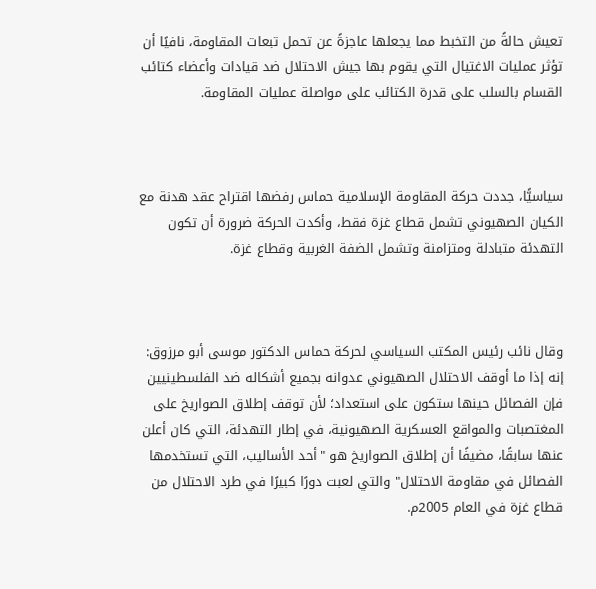تعيش حالةً من التخبط مما يجعلها عاجزةً عن تحمل تبعات المقاومة، نافيًا أن تؤثر عمليات الاغتيال التي يقوم بها جيش الاحتلال ضد قيادات وأعضاء كتائب القسام بالسلب على قدرة الكتائب على مواصلة عمليات المقاومة.



سياسيًّا، جددت حركة المقاومة الإسلامية حماس رفضها اقتراح عقد هدنة مع الكيان الصهيوني تشمل قطاع غزة فقط، وأكدت الحركة ضرورة أن تكون التهدئة متبادلة ومتزامنة وتشمل الضفة الغربية وقطاع غزة.



وقال نائب رئيس المكتب السياسي لحركة حماس الدكتور موسى أبو مرزوق: إنه إذا ما أوقف الاحتلال الصهيوني عدوانه بجميع أشكاله ضد الفلسطينيين فإن الفصائل حينها ستكون على استعداد؛ لأن توقف إطلاق الصواريخ على المغتصبات والمواقع العسكرية الصهيونية، في إطار التهدئة، التي كان أعلن عنها سابقًا، مضيفًا أن إطلاق الصواريخ هو "أحد الأساليب، التي تستخدمها الفصائل في مقاومة الاحتلال" والتي لعبت دورًا كبيرًا في طرد الاحتلال من قطاع غزة في العام 2005م.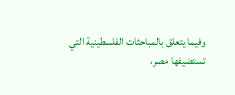وفيما يتعلق بالمباحثات الفلسطينية التي تستضيفها مصر،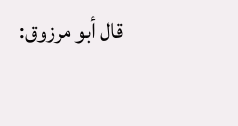قال أبو مرزوق: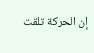إن الحركة تلقت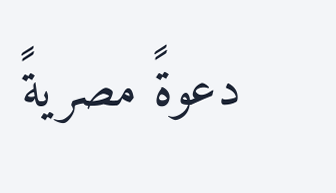دعوةً مصريةً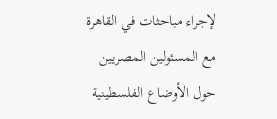لإجراء مباحثات في القاهرة مع المسئولين المصريين حول الأوضاع الفلسطينية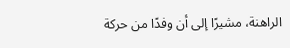الراهنة، مشيرًا إلى أن وفدًا من حركة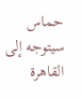حماس سيتوجه إلى القاهرة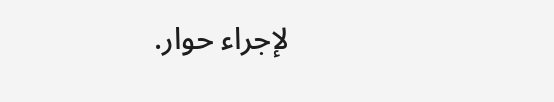لإجراء حوار.